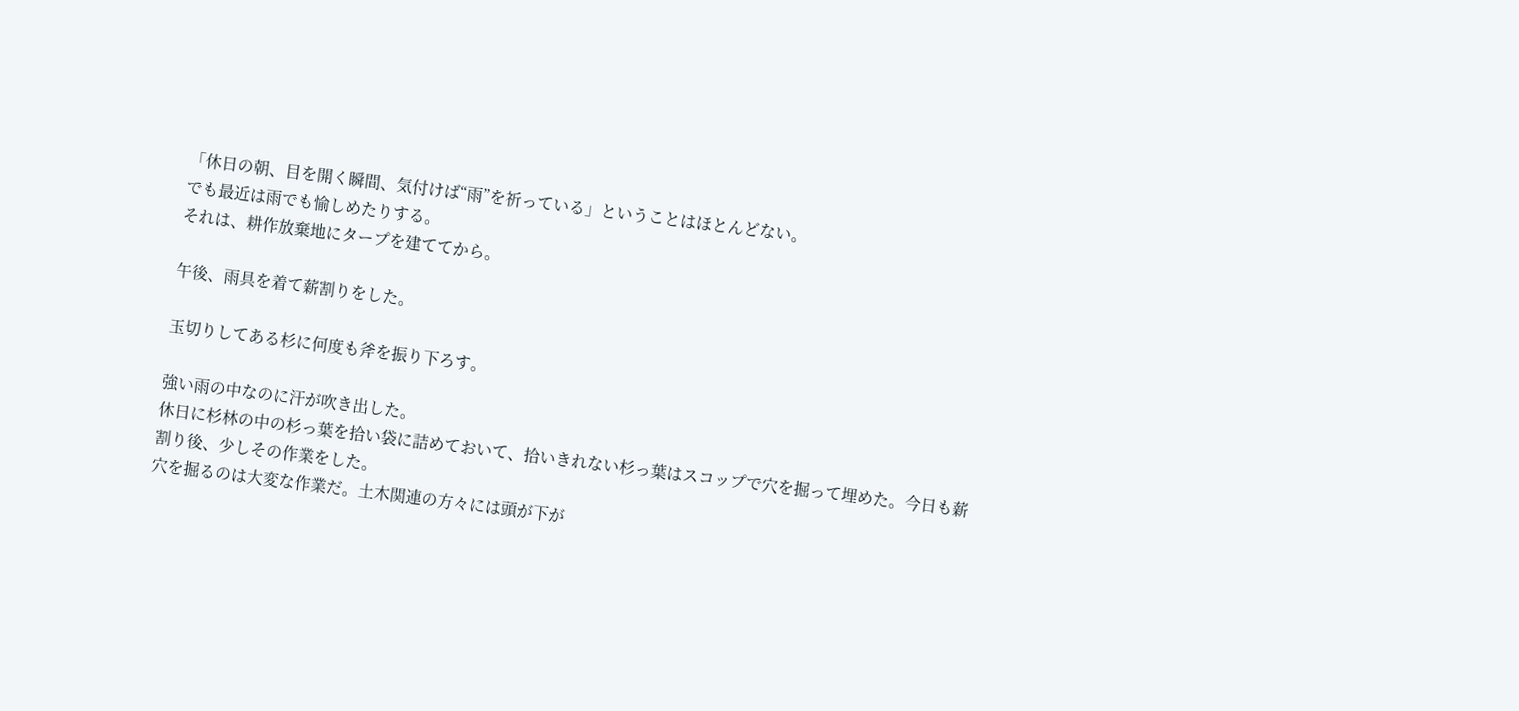「休日の朝、目を開く瞬間、気付けば“雨”を祈っている」ということはほとんどない。
でも最近は雨でも愉しめたりする。
それは、耕作放棄地にタープを建ててから。

午後、雨具を着て薪割りをした。

玉切りしてある杉に何度も斧を振り下ろす。

強い雨の中なのに汗が吹き出した。
休日に杉林の中の杉っ葉を拾い袋に詰めておいて、拾いきれない杉っ葉はスコップで穴を掘って埋めた。今日も薪割り後、少しその作業をした。
穴を掘るのは大変な作業だ。土木関連の方々には頭が下が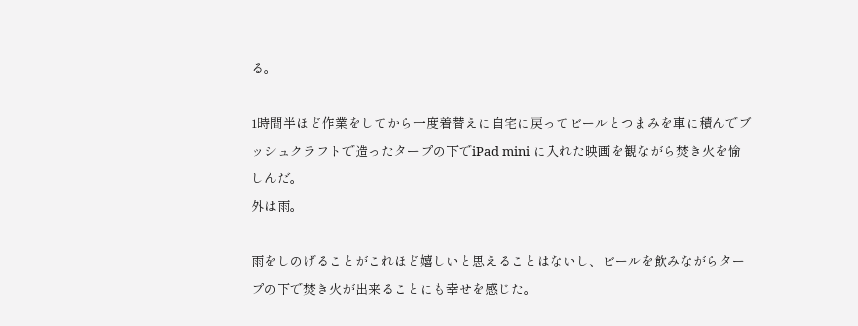る。

1時間半ほど作業をしてから一度着替えに自宅に戻ってビールとつまみを車に積んでブッシュクラフトで造ったタープの下でiPad mini に入れた映画を観ながら焚き火を愉しんだ。
外は雨。

雨をしのげることがこれほど嬉しいと思えることはないし、ビールを飲みながらタープの下で焚き火が出来ることにも幸せを感じた。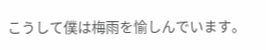こうして僕は梅雨を愉しんでいます。